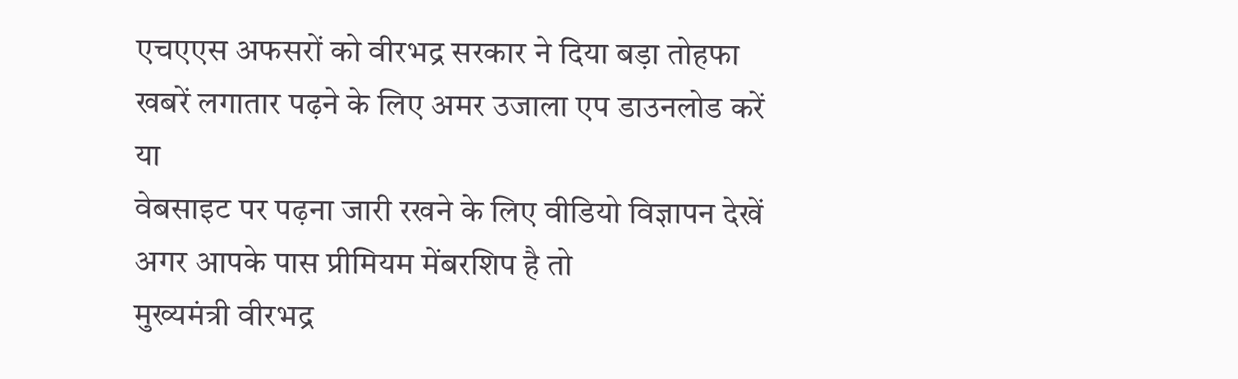एचएएस अफसरों को वीरभद्र सरकार ने दिया बड़ा तोहफा
खबरें लगातार पढ़ने के लिए अमर उजाला एप डाउनलोड करें
या
वेबसाइट पर पढ़ना जारी रखने के लिए वीडियो विज्ञापन देखें
अगर आपके पास प्रीमियम मेंबरशिप है तो
मुख्यमंत्री वीरभद्र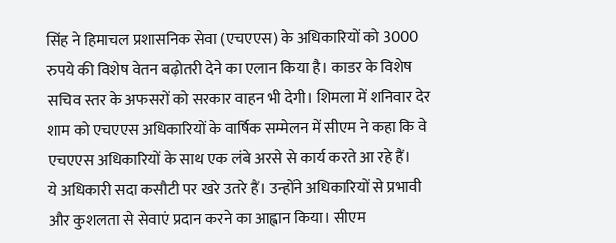सिंह ने हिमाचल प्रशासनिक सेवा (एचएएस) के अधिकारियों को 3000 रुपये की विशेष वेतन बढ़ोतरी देने का एलान किया है। काडर के विशेष सचिव स्तर के अफसरों को सरकार वाहन भी देगी। शिमला में शनिवार देर शाम को एचएएस अधिकारियों के वार्षिक सम्मेलन में सीएम ने कहा कि वे एचएएस अधिकारियों के साथ एक लंबे अरसे से कार्य करते आ रहे हैं।
ये अधिकारी सदा कसौटी पर खरे उतरे हैं। उन्होंने अधिकारियों से प्रभावी और कुशलता से सेवाएं प्रदान करने का आह्वान किया। सीएम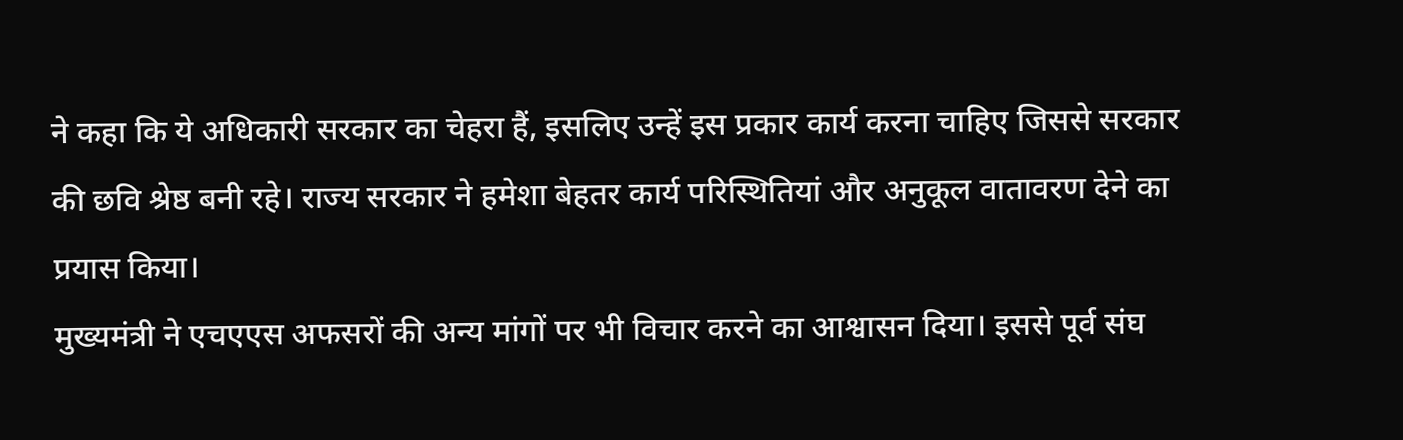ने कहा कि ये अधिकारी सरकार का चेहरा हैं, इसलिए उन्हें इस प्रकार कार्य करना चाहिए जिससे सरकार की छवि श्रेष्ठ बनी रहे। राज्य सरकार ने हमेशा बेहतर कार्य परिस्थितियां और अनुकूल वातावरण देने का प्रयास किया।
मुख्यमंत्री ने एचएएस अफसरों की अन्य मांगों पर भी विचार करने का आश्वासन दिया। इससे पूर्व संघ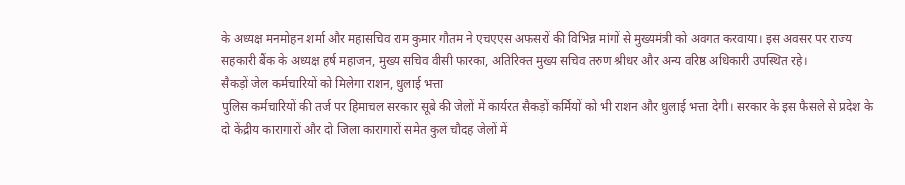के अध्यक्ष मनमोहन शर्मा और महासचिव राम कुमार गौतम ने एचएएस अफसरों की विभिन्न मांगों से मुख्यमंत्री को अवगत करवाया। इस अवसर पर राज्य सहकारी बैंक के अध्यक्ष हर्ष महाजन, मुख्य सचिव वीसी फारका, अतिरिक्त मुख्य सचिव तरुण श्रीधर और अन्य वरिष्ठ अधिकारी उपस्थित रहे।
सैकड़ों जेल कर्मचारियों को मिलेगा राशन, धुलाई भत्ता
पुलिस कर्मचारियों की तर्ज पर हिमाचल सरकार सूबे की जेलों में कार्यरत सैकड़ों कर्मियों को भी राशन और धुलाई भत्ता देगी। सरकार के इस फैसले से प्रदेश के दो केंद्रीय कारागारों और दो जिला कारागारों समेत कुल चौदह जेलों में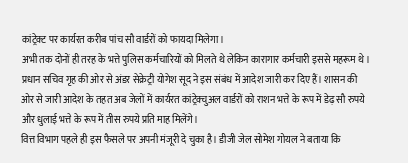कांट्रेक्ट पर कार्यरत करीब पांच सौ वार्डरों को फायदा मिलेगा।
अभी तक दोनों ही तरह के भत्ते पुलिस कर्मचारियों को मिलते थे लेकिन कारागार कर्मचारी इससे महरूम थे। प्रधान सचिव गृह की ओर से अंडर सेक्रेट्री योगेश सूद ने इस संबंध में आदेश जारी कर दिए हैं। शासन की ओर से जारी आदेश के तहत अब जेलों में कार्यरत कांट्रेक्चुअल वार्डरों को राशन भत्ते के रूप में डेढ़ सौ रुपये और धुलाई भत्ते के रूप में तीस रुपये प्रति माह मिलेंगे।
वित्त विभाग पहले ही इस फैसले पर अपनी मंजूरी दे चुका है। डीजी जेल सोमेश गोयल ने बताया कि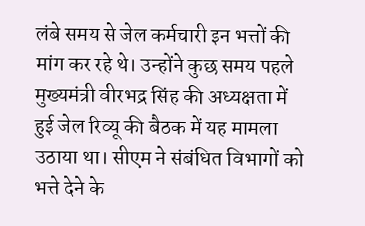लंबे समय से जेल कर्मचारी इन भत्तों की मांग कर रहे थे। उन्होंने कुछ समय पहले मुख्यमंत्री वीरभद्र सिंह की अध्यक्षता में हुई जेल रिव्यू की बैठक में यह मामला उठाया था। सीएम ने संबंधित विभागों को भत्ते देने के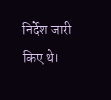निर्देश जारी किए थे।